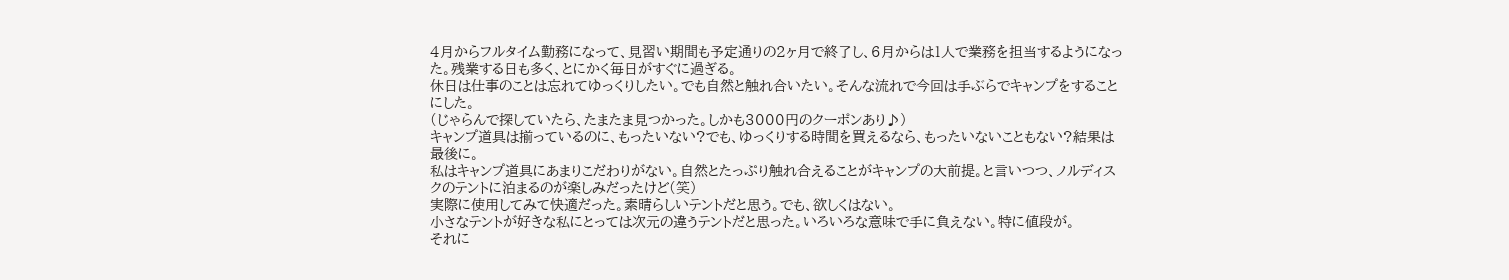4月からフルタイム勤務になって、見習い期間も予定通りの2ヶ月で終了し、6月からは1人で業務を担当するようになった。残業する日も多く、とにかく毎日がすぐに過ぎる。
休日は仕事のことは忘れてゆっくりしたい。でも自然と触れ合いたい。そんな流れで今回は手ぶらでキャンプをすることにした。
(じゃらんで探していたら、たまたま見つかった。しかも3000円のクーポンあり♪)
キャンプ道具は揃っているのに、もったいない?でも、ゆっくりする時間を買えるなら、もったいないこともない?結果は最後に。
私はキャンプ道具にあまりこだわりがない。自然とたっぷり触れ合えることがキャンプの大前提。と言いつつ、ノルディスクのテントに泊まるのが楽しみだったけど(笑)
実際に使用してみて快適だった。素晴らしいテントだと思う。でも、欲しくはない。
小さなテントが好きな私にとっては次元の違うテントだと思った。いろいろな意味で手に負えない。特に値段が。
それに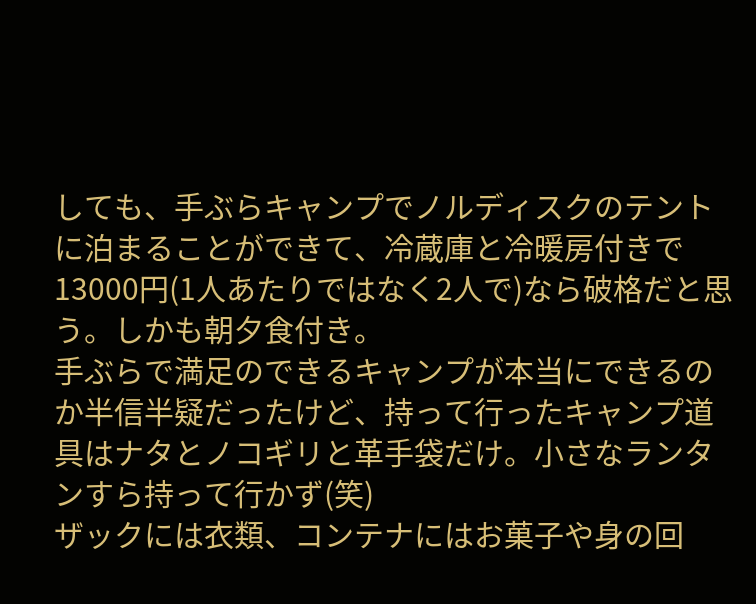しても、手ぶらキャンプでノルディスクのテントに泊まることができて、冷蔵庫と冷暖房付きで13000円(1人あたりではなく2人で)なら破格だと思う。しかも朝夕食付き。
手ぶらで満足のできるキャンプが本当にできるのか半信半疑だったけど、持って行ったキャンプ道具はナタとノコギリと革手袋だけ。小さなランタンすら持って行かず(笑)
ザックには衣類、コンテナにはお菓子や身の回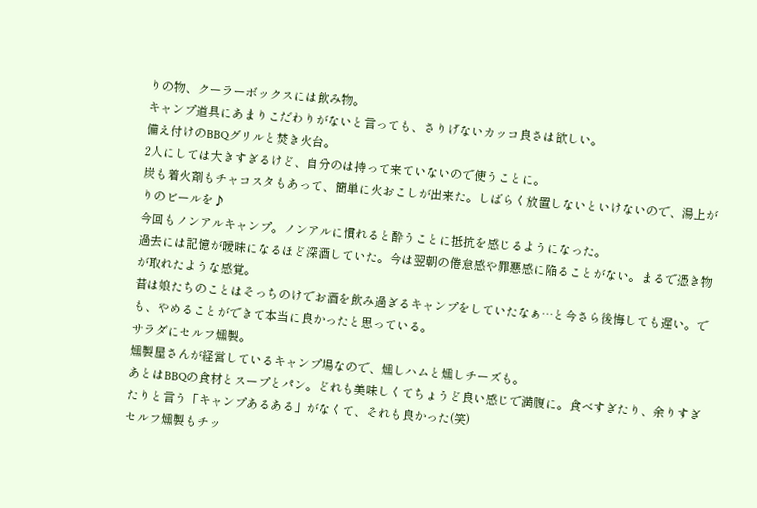りの物、クーラーボックスには飲み物。
キャンプ道具にあまりこだわりがないと言っても、さりげないカッコ良さは欲しい。
備え付けのBBQグリルと焚き火台。
2人にしては大きすぎるけど、自分のは持って来ていないので使うことに。
炭も着火剤もチャコスタもあって、簡単に火おこしが出来た。しばらく放置しないといけないので、湯上がりのビールを♪
今回もノンアルキャンプ。ノンアルに慣れると酔うことに抵抗を感じるようになった。
過去には記憶が曖昧になるほど深酒していた。今は翌朝の倦怠感や罪悪感に陥ることがない。まるで憑き物が取れたような感覚。
昔は娘たちのことはそっちのけでお酒を飲み過ぎるキャンプをしていたなぁ…と今さら後悔しても遅い。でも、やめることができて本当に良かったと思っている。
サラダにセルフ燻製。
燻製屋さんが経営しているキャンプ場なので、燻しハムと燻しチーズも。
あとはBBQの食材とスープとパン。どれも美味しくてちょうど良い感じで満腹に。食べすぎたり、余りすぎたりと言う「キャンプあるある」がなくて、それも良かった(笑)
セルフ燻製もチッ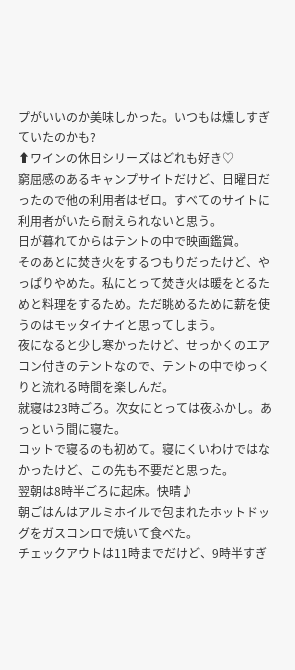プがいいのか美味しかった。いつもは燻しすぎていたのかも?
⬆ワインの休日シリーズはどれも好き♡
窮屈感のあるキャンプサイトだけど、日曜日だったので他の利用者はゼロ。すべてのサイトに利用者がいたら耐えられないと思う。
日が暮れてからはテントの中で映画鑑賞。
そのあとに焚き火をするつもりだったけど、やっぱりやめた。私にとって焚き火は暖をとるためと料理をするため。ただ眺めるために薪を使うのはモッタイナイと思ってしまう。
夜になると少し寒かったけど、せっかくのエアコン付きのテントなので、テントの中でゆっくりと流れる時間を楽しんだ。
就寝は23時ごろ。次女にとっては夜ふかし。あっという間に寝た。
コットで寝るのも初めて。寝にくいわけではなかったけど、この先も不要だと思った。
翌朝は8時半ごろに起床。快晴♪
朝ごはんはアルミホイルで包まれたホットドッグをガスコンロで焼いて食べた。
チェックアウトは11時までだけど、9時半すぎ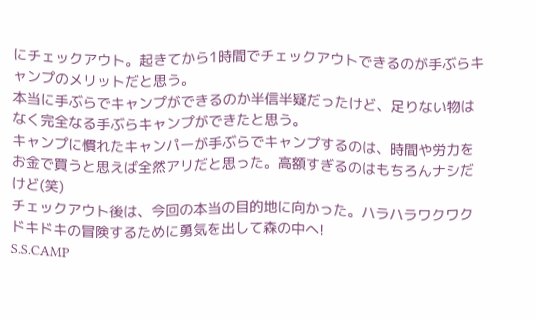にチェックアウト。起きてから1時間でチェックアウトできるのが手ぶらキャンプのメリットだと思う。
本当に手ぶらでキャンプができるのか半信半疑だったけど、足りない物はなく完全なる手ぶらキャンプができたと思う。
キャンプに慣れたキャンパーが手ぶらでキャンプするのは、時間や労力をお金で買うと思えば全然アリだと思った。高額すぎるのはもちろんナシだけど(笑)
チェックアウト後は、今回の本当の目的地に向かった。ハラハラワクワクドキドキの冒険するために勇気を出して森の中へ!
S.S.CAMP